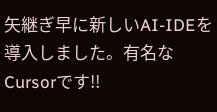矢継ぎ早に新しいAI-IDEを導入しました。有名なCursorです!!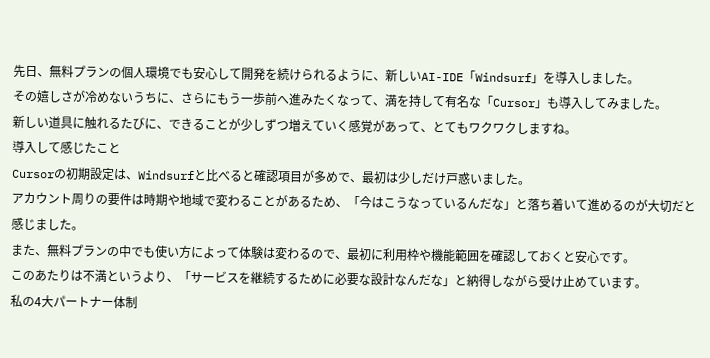先日、無料プランの個人環境でも安心して開発を続けられるように、新しいAI-IDE「Windsurf」を導入しました。
その嬉しさが冷めないうちに、さらにもう一歩前へ進みたくなって、満を持して有名な「Cursor」も導入してみました。
新しい道具に触れるたびに、できることが少しずつ増えていく感覚があって、とてもワクワクしますね。
導入して感じたこと
Cursorの初期設定は、Windsurfと比べると確認項目が多めで、最初は少しだけ戸惑いました。
アカウント周りの要件は時期や地域で変わることがあるため、「今はこうなっているんだな」と落ち着いて進めるのが大切だと感じました。
また、無料プランの中でも使い方によって体験は変わるので、最初に利用枠や機能範囲を確認しておくと安心です。
このあたりは不満というより、「サービスを継続するために必要な設計なんだな」と納得しながら受け止めています。
私の4大パートナー体制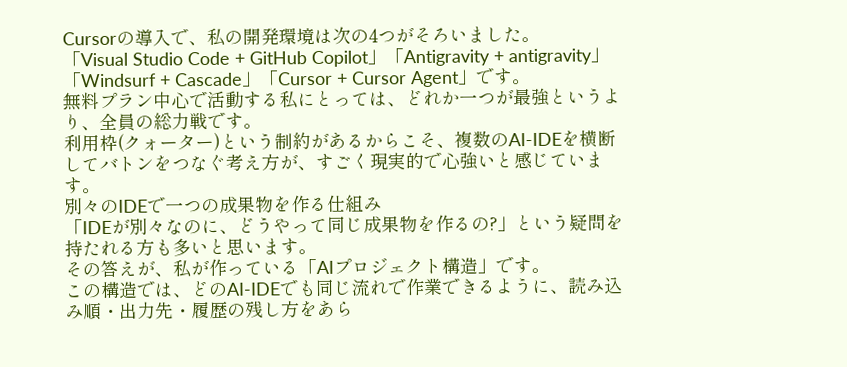Cursorの導入で、私の開発環境は次の4つがそろいました。
「Visual Studio Code + GitHub Copilot」「Antigravity + antigravity」「Windsurf + Cascade」「Cursor + Cursor Agent」です。
無料プラン中心で活動する私にとっては、どれか一つが最強というより、全員の総力戦です。
利用枠(クォーター)という制約があるからこそ、複数のAI-IDEを横断してバトンをつなぐ考え方が、すごく現実的で心強いと感じています。
別々のIDEで一つの成果物を作る仕組み
「IDEが別々なのに、どうやって同じ成果物を作るの?」という疑問を持たれる方も多いと思います。
その答えが、私が作っている「AIプロジェクト構造」です。
この構造では、どのAI-IDEでも同じ流れで作業できるように、読み込み順・出力先・履歴の残し方をあら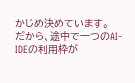かじめ決めています。
だから、途中で一つのAI-IDEの利用枠が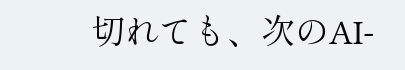切れても、次のAI-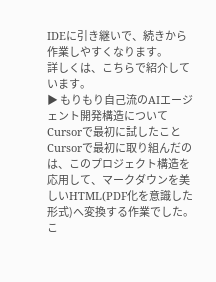IDEに引き継いで、続きから作業しやすくなります。
詳しくは、こちらで紹介しています。
▶ もりもり自己流のAIエージェント開発構造について
Cursorで最初に試したこと
Cursorで最初に取り組んだのは、このプロジェクト構造を応用して、マークダウンを美しいHTML(PDF化を意識した形式)へ変換する作業でした。
こ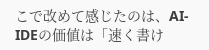こで改めて感じたのは、AI-IDEの価値は「速く書け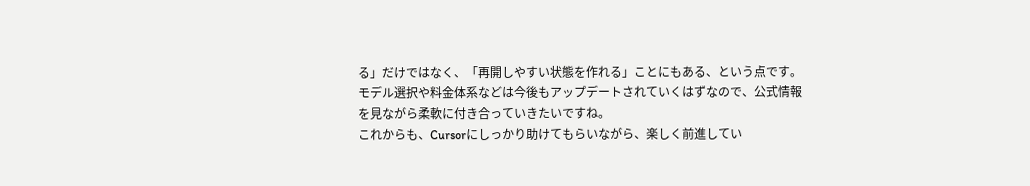る」だけではなく、「再開しやすい状態を作れる」ことにもある、という点です。
モデル選択や料金体系などは今後もアップデートされていくはずなので、公式情報を見ながら柔軟に付き合っていきたいですね。
これからも、Cursorにしっかり助けてもらいながら、楽しく前進してい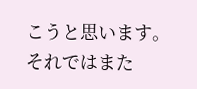こうと思います。
それではまた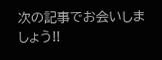次の記事でお会いしましょう!!